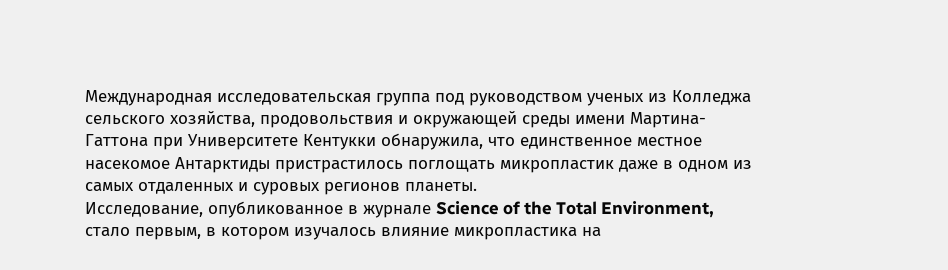Международная исследовательская группа под руководством ученых из Колледжа сельского хозяйства, продовольствия и окружающей среды имени Мартина-Гаттона при Университете Кентукки обнаружила, что единственное местное насекомое Антарктиды пристрастилось поглощать микропластик даже в одном из самых отдаленных и суровых регионов планеты.
Исследование, опубликованное в журнале Science of the Total Environment, стало первым, в котором изучалось влияние микропластика на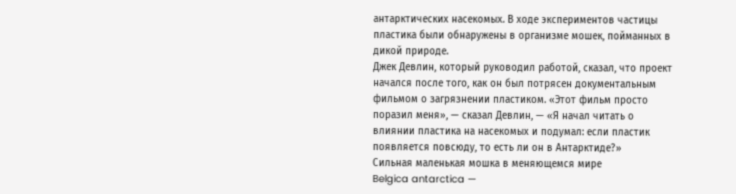антарктических насекомых. В ходе экспериментов частицы пластика были обнаружены в организме мошек, пойманных в дикой природе.
Джек Девлин, который руководил работой, сказал, что проект начался после того, как он был потрясен документальным фильмом о загрязнении пластиком. «Этот фильм просто поразил меня», — сказал Девлин, — «Я начал читать о влиянии пластика на насекомых и подумал: если пластик появляется повсюду, то есть ли он в Антарктиде?»
Сильная маленькая мошка в меняющемся мире
Belgica antarctica —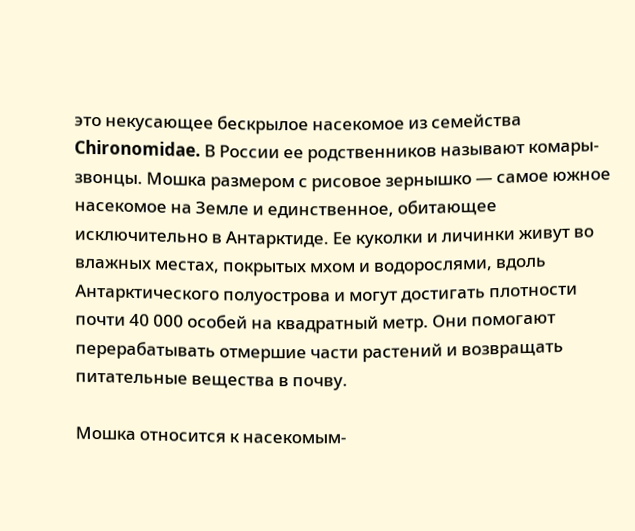это некусающее бескрылое насекомое из семейства Chironomidae. В России ее родственников называют комары-звонцы. Мошка размером с рисовое зернышко — самое южное насекомое на Земле и единственное, обитающее исключительно в Антарктиде. Ее куколки и личинки живут во влажных местах, покрытых мхом и водорослями, вдоль Антарктического полуострова и могут достигать плотности почти 40 000 особей на квадратный метр. Они помогают перерабатывать отмершие части растений и возвращать питательные вещества в почву.

Мошка относится к насекомым-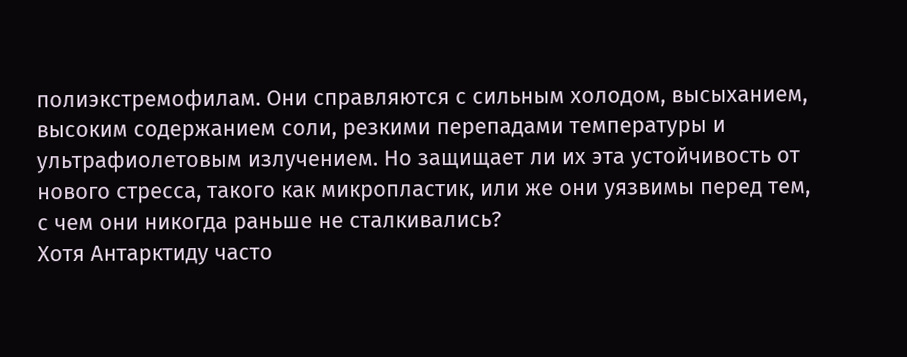полиэкстремофилам. Они справляются с сильным холодом, высыханием, высоким содержанием соли, резкими перепадами температуры и ультрафиолетовым излучением. Но защищает ли их эта устойчивость от нового стресса, такого как микропластик, или же они уязвимы перед тем, с чем они никогда раньше не сталкивались?
Хотя Антарктиду часто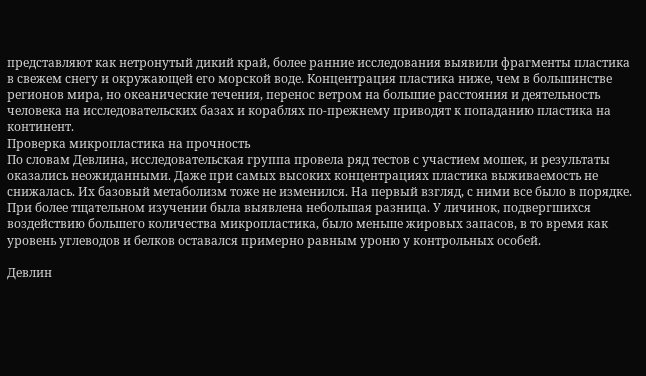представляют как нетронутый дикий край, более ранние исследования выявили фрагменты пластика в свежем снегу и окружающей его морской воде. Концентрация пластика ниже, чем в большинстве регионов мира, но океанические течения, перенос ветром на большие расстояния и деятельность человека на исследовательских базах и кораблях по-прежнему приводят к попаданию пластика на континент.
Проверка микропластика на прочность
По словам Девлина, исследовательская группа провела ряд тестов с участием мошек, и результаты оказались неожиданными. Даже при самых высоких концентрациях пластика выживаемость не снижалась. Их базовый метаболизм тоже не изменился. На первый взгляд, с ними все было в порядке.
При более тщательном изучении была выявлена небольшая разница. У личинок, подвергшихся воздействию большего количества микропластика, было меньше жировых запасов, в то время как уровень углеводов и белков оставался примерно равным уроню у контрольных особей.

Девлин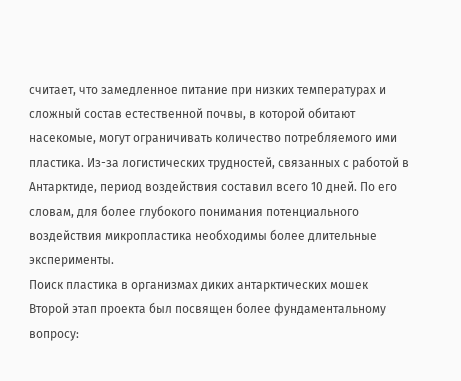считает, что замедленное питание при низких температурах и сложный состав естественной почвы, в которой обитают насекомые, могут ограничивать количество потребляемого ими пластика. Из-за логистических трудностей, связанных с работой в Антарктиде, период воздействия составил всего 10 дней. По его словам, для более глубокого понимания потенциального воздействия микропластика необходимы более длительные эксперименты.
Поиск пластика в организмах диких антарктических мошек
Второй этап проекта был посвящен более фундаментальному вопросу: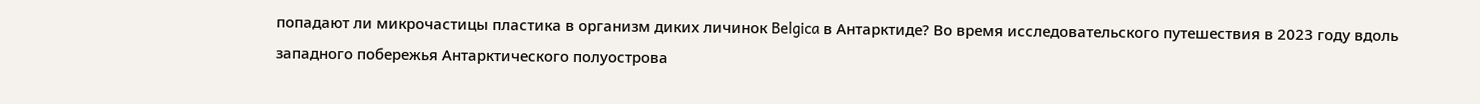попадают ли микрочастицы пластика в организм диких личинок Belgica в Антарктиде? Во время исследовательского путешествия в 2023 году вдоль западного побережья Антарктического полуострова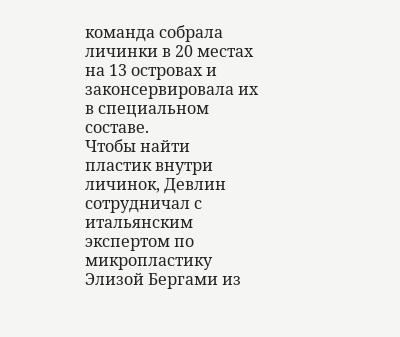команда собрала личинки в 20 местах на 13 островах и законсервировала их в специальном составе.
Чтобы найти пластик внутри личинок, Девлин сотрудничал с итальянским экспертом по микропластику Элизой Бергами из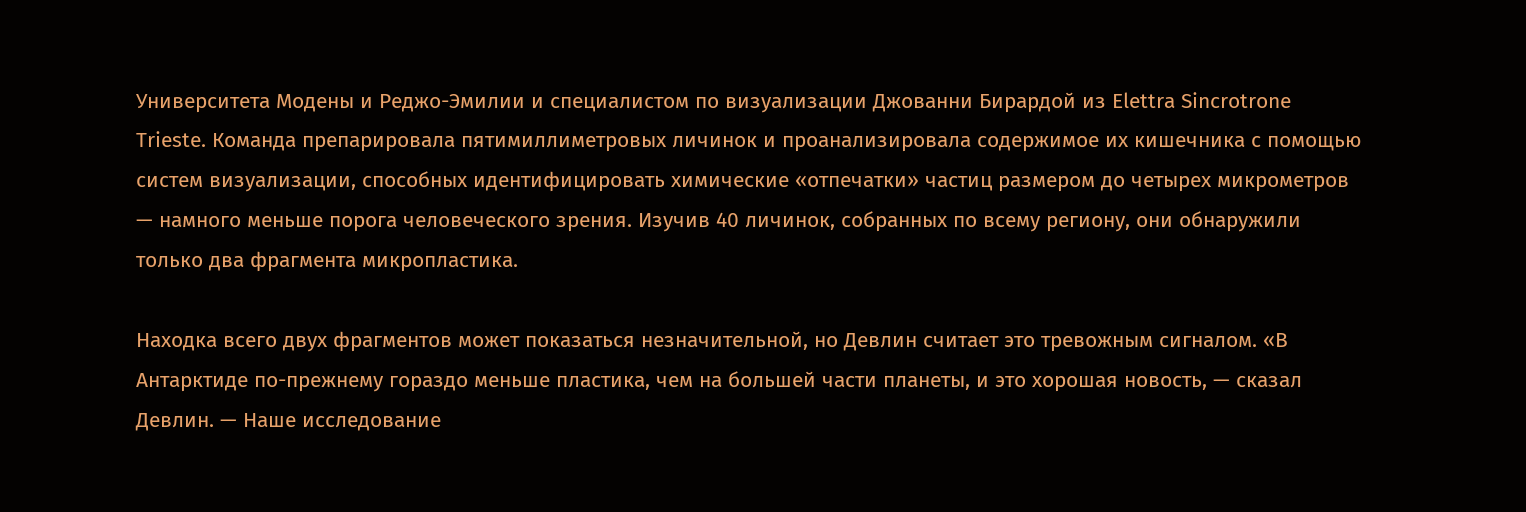Университета Модены и Реджо-Эмилии и специалистом по визуализации Джованни Бирардой из Elettra Sincrotrone Trieste. Команда препарировала пятимиллиметровых личинок и проанализировала содержимое их кишечника с помощью систем визуализации, способных идентифицировать химические «отпечатки» частиц размером до четырех микрометров — намного меньше порога человеческого зрения. Изучив 40 личинок, собранных по всему региону, они обнаружили только два фрагмента микропластика.

Находка всего двух фрагментов может показаться незначительной, но Девлин считает это тревожным сигналом. «В Антарктиде по-прежнему гораздо меньше пластика, чем на большей части планеты, и это хорошая новость, — сказал Девлин. — Наше исследование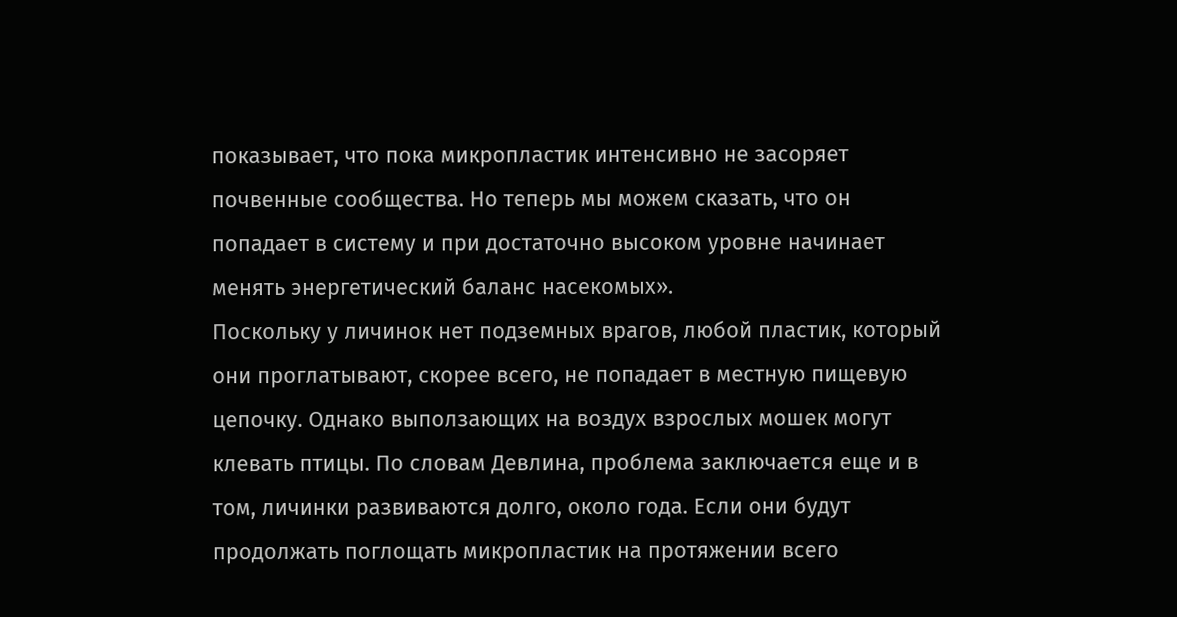показывает, что пока микропластик интенсивно не засоряет почвенные сообщества. Но теперь мы можем сказать, что он попадает в систему и при достаточно высоком уровне начинает менять энергетический баланс насекомых».
Поскольку у личинок нет подземных врагов, любой пластик, который они проглатывают, скорее всего, не попадает в местную пищевую цепочку. Однако выползающих на воздух взрослых мошек могут клевать птицы. По словам Девлина, проблема заключается еще и в том, личинки развиваются долго, около года. Если они будут продолжать поглощать микропластик на протяжении всего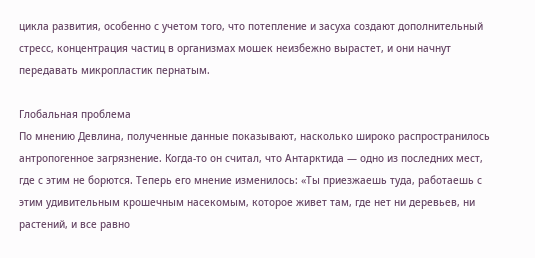цикла развития, особенно с учетом того, что потепление и засуха создают дополнительный стресс, концентрация частиц в организмах мошек неизбежно вырастет, и они начнут передавать микропластик пернатым.

Глобальная проблема
По мнению Девлина, полученные данные показывают, насколько широко распространилось антропогенное загрязнение. Когда-то он считал, что Антарктида — одно из последних мест, где с этим не борются. Теперь его мнение изменилось: «Ты приезжаешь туда, работаешь с этим удивительным крошечным насекомым, которое живет там, где нет ни деревьев, ни растений, и все равно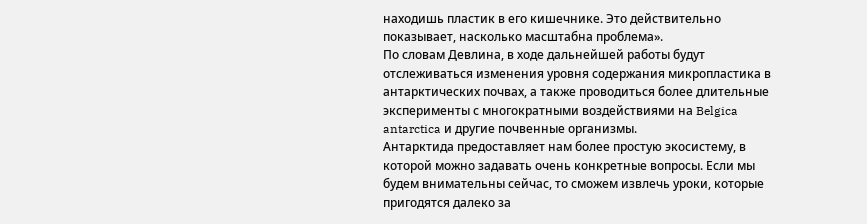находишь пластик в его кишечнике. Это действительно показывает, насколько масштабна проблема».
По словам Девлина, в ходе дальнейшей работы будут отслеживаться изменения уровня содержания микропластика в антарктических почвах, а также проводиться более длительные эксперименты с многократными воздействиями на Belgica antarctica и другие почвенные организмы.
Антарктида предоставляет нам более простую экосистему, в которой можно задавать очень конкретные вопросы. Если мы будем внимательны сейчас, то сможем извлечь уроки, которые пригодятся далеко за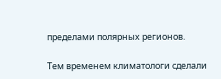пределами полярных регионов.

Тем временем климатологи сделали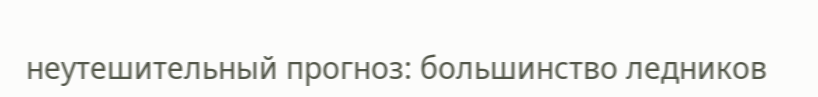неутешительный прогноз: большинство ледников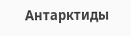Антарктиды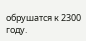обрушатся к 2300 году.